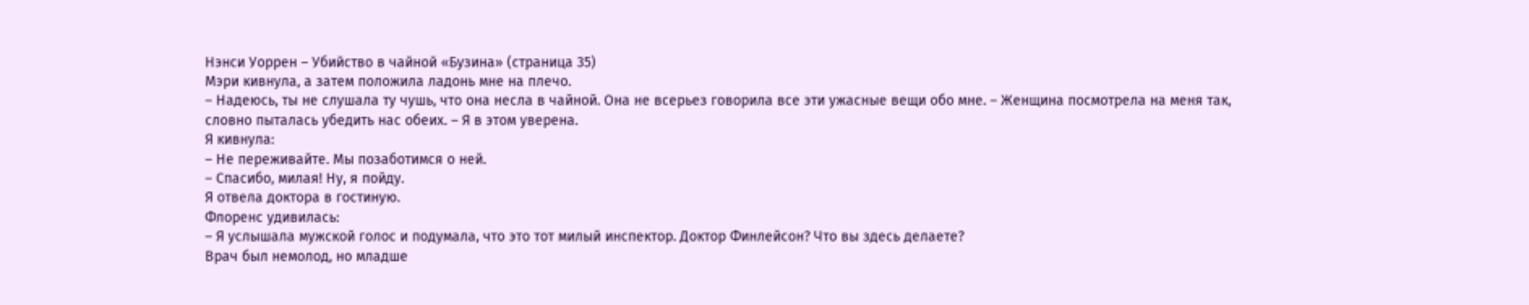Нэнси Уоррен – Убийство в чайной «Бузина» (страница 35)
Мэри кивнула, а затем положила ладонь мне на плечо.
– Надеюсь, ты не слушала ту чушь, что она несла в чайной. Она не всерьез говорила все эти ужасные вещи обо мне. – Женщина посмотрела на меня так, словно пыталась убедить нас обеих. – Я в этом уверена.
Я кивнула:
– Не переживайте. Мы позаботимся о ней.
– Спасибо, милая! Ну, я пойду.
Я отвела доктора в гостиную.
Флоренс удивилась:
– Я услышала мужской голос и подумала, что это тот милый инспектор. Доктор Финлейсон? Что вы здесь делаете?
Врач был немолод, но младше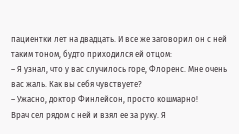пациентки лет на двадцать. И все же заговорил он с ней таким тоном, будто приходился ей отцом:
– Я узнал, что у вас случилось горе, Флоренс. Мне очень вас жаль. Как вы себя чувствуете?
– Ужасно, доктор Финлейсон, просто кошмарно!
Врач сел рядом с ней и взял ее за руку. Я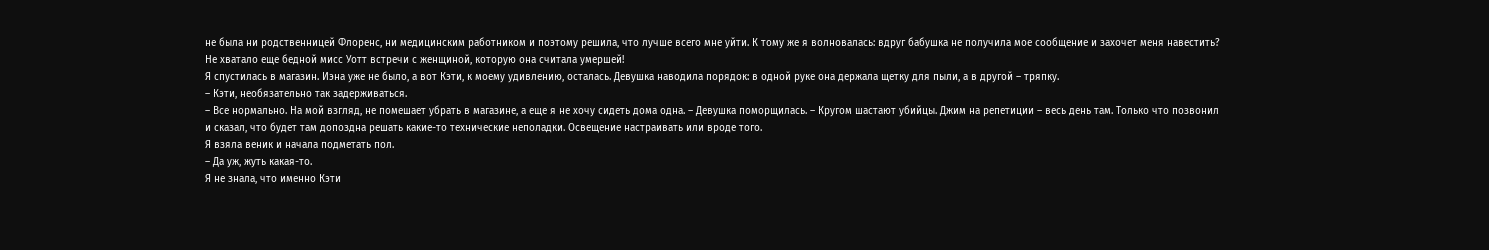не была ни родственницей Флоренс, ни медицинским работником и поэтому решила, что лучше всего мне уйти. К тому же я волновалась: вдруг бабушка не получила мое сообщение и захочет меня навестить? Не хватало еще бедной мисс Уотт встречи с женщиной, которую она считала умершей!
Я спустилась в магазин. Иэна уже не было, а вот Кэти, к моему удивлению, осталась. Девушка наводила порядок: в одной руке она держала щетку для пыли, а в другой – тряпку.
– Кэти, необязательно так задерживаться.
– Все нормально. На мой взгляд, не помешает убрать в магазине, а еще я не хочу сидеть дома одна. – Девушка поморщилась. – Кругом шастают убийцы. Джим на репетиции – весь день там. Только что позвонил и сказал, что будет там допоздна решать какие-то технические неполадки. Освещение настраивать или вроде того.
Я взяла веник и начала подметать пол.
– Да уж, жуть какая-то.
Я не знала, что именно Кэти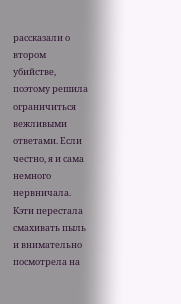рассказали о втором убийстве, поэтому решила ограничиться вежливыми ответами. Если честно, я и сама немного нервничала.
Кэти перестала смахивать пыль и внимательно посмотрела на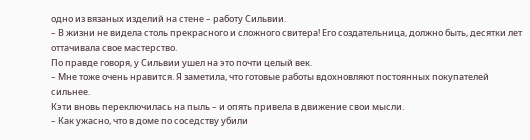одно из вязаных изделий на стене – работу Сильвии.
– В жизни не видела столь прекрасного и сложного свитера! Его создательница, должно быть, десятки лет оттачивала свое мастерство.
По правде говоря, у Сильвии ушел на это почти целый век.
– Мне тоже очень нравится. Я заметила, что готовые работы вдохновляют постоянных покупателей сильнее.
Кэти вновь переключилась на пыль – и опять привела в движение свои мысли.
– Как ужасно, что в доме по соседству убили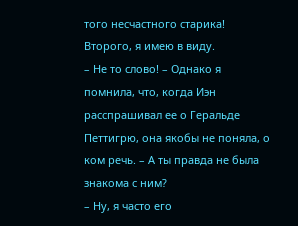того несчастного старика! Второго, я имею в виду.
– Не то слово! – Однако я помнила, что, когда Иэн расспрашивал ее о Геральде Петтигрю, она якобы не поняла, о ком речь. – А ты правда не была знакома с ним?
– Ну, я часто его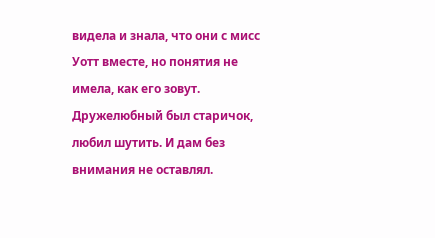видела и знала, что они с мисс Уотт вместе, но понятия не имела, как его зовут. Дружелюбный был старичок, любил шутить. И дам без внимания не оставлял.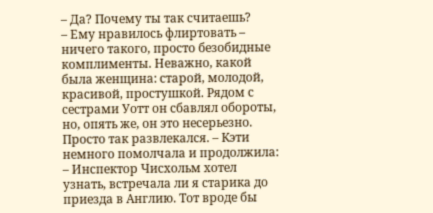– Да? Почему ты так считаешь?
– Ему нравилось флиртовать – ничего такого, просто безобидные комплименты. Неважно, какой была женщина: старой, молодой, красивой, простушкой. Рядом с сестрами Уотт он сбавлял обороты, но, опять же, он это несерьезно. Просто так развлекался. – Кэти немного помолчала и продолжила: – Инспектор Чисхольм хотел узнать, встречала ли я старика до приезда в Англию. Тот вроде бы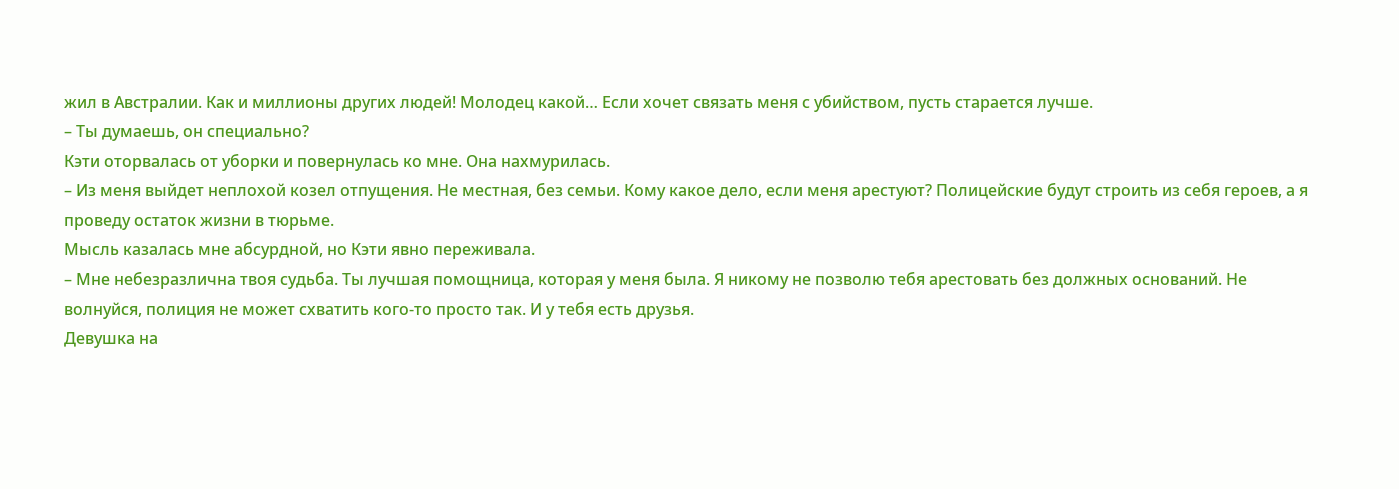жил в Австралии. Как и миллионы других людей! Молодец какой… Если хочет связать меня с убийством, пусть старается лучше.
– Ты думаешь, он специально?
Кэти оторвалась от уборки и повернулась ко мне. Она нахмурилась.
– Из меня выйдет неплохой козел отпущения. Не местная, без семьи. Кому какое дело, если меня арестуют? Полицейские будут строить из себя героев, а я проведу остаток жизни в тюрьме.
Мысль казалась мне абсурдной, но Кэти явно переживала.
– Мне небезразлична твоя судьба. Ты лучшая помощница, которая у меня была. Я никому не позволю тебя арестовать без должных оснований. Не волнуйся, полиция не может схватить кого-то просто так. И у тебя есть друзья.
Девушка на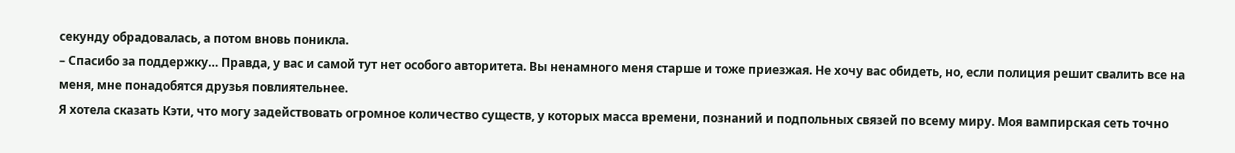секунду обрадовалась, а потом вновь поникла.
– Спасибо за поддержку… Правда, у вас и самой тут нет особого авторитета. Вы ненамного меня старше и тоже приезжая. Не хочу вас обидеть, но, если полиция решит свалить все на меня, мне понадобятся друзья повлиятельнее.
Я хотела сказать Кэти, что могу задействовать огромное количество существ, у которых масса времени, познаний и подпольных связей по всему миру. Моя вампирская сеть точно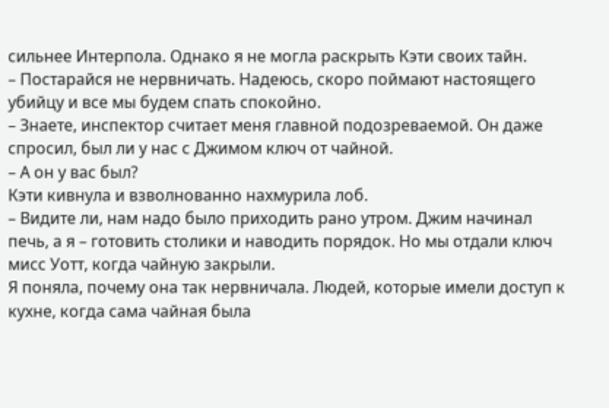сильнее Интерпола. Однако я не могла раскрыть Кэти своих тайн.
– Постарайся не нервничать. Надеюсь, скоро поймают настоящего убийцу и все мы будем спать спокойно.
– Знаете, инспектор считает меня главной подозреваемой. Он даже спросил, был ли у нас с Джимом ключ от чайной.
– А он у вас был?
Кэти кивнула и взволнованно нахмурила лоб.
– Видите ли, нам надо было приходить рано утром. Джим начинал печь, а я – готовить столики и наводить порядок. Но мы отдали ключ мисс Уотт, когда чайную закрыли.
Я поняла, почему она так нервничала. Людей, которые имели доступ к кухне, когда сама чайная была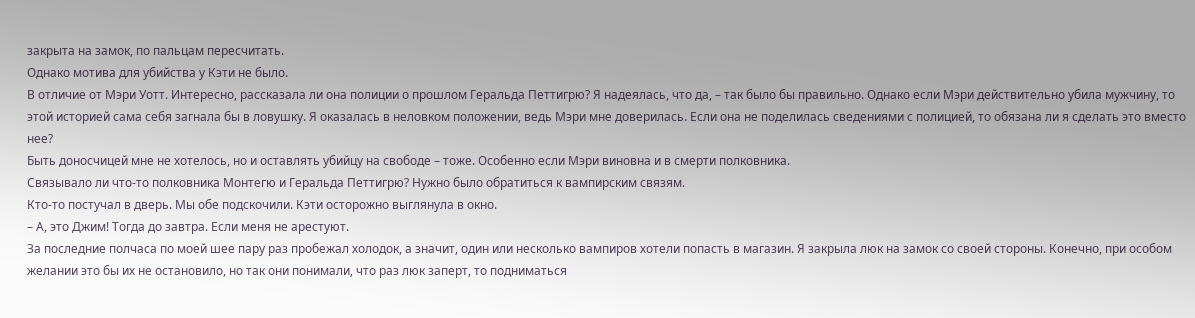закрыта на замок, по пальцам пересчитать.
Однако мотива для убийства у Кэти не было.
В отличие от Мэри Уотт. Интересно, рассказала ли она полиции о прошлом Геральда Петтигрю? Я надеялась, что да, – так было бы правильно. Однако если Мэри действительно убила мужчину, то этой историей сама себя загнала бы в ловушку. Я оказалась в неловком положении, ведь Мэри мне доверилась. Если она не поделилась сведениями с полицией, то обязана ли я сделать это вместо нее?
Быть доносчицей мне не хотелось, но и оставлять убийцу на свободе – тоже. Особенно если Мэри виновна и в смерти полковника.
Связывало ли что-то полковника Монтегю и Геральда Петтигрю? Нужно было обратиться к вампирским связям.
Кто-то постучал в дверь. Мы обе подскочили. Кэти осторожно выглянула в окно.
– А, это Джим! Тогда до завтра. Если меня не арестуют.
За последние полчаса по моей шее пару раз пробежал холодок, а значит, один или несколько вампиров хотели попасть в магазин. Я закрыла люк на замок со своей стороны. Конечно, при особом желании это бы их не остановило, но так они понимали, что раз люк заперт, то подниматься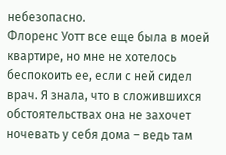небезопасно.
Флоренс Уотт все еще была в моей квартире, но мне не хотелось беспокоить ее, если с ней сидел врач. Я знала, что в сложившихся обстоятельствах она не захочет ночевать у себя дома – ведь там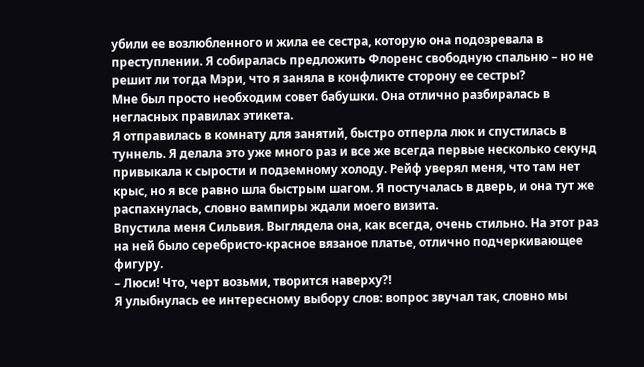убили ее возлюбленного и жила ее сестра, которую она подозревала в преступлении. Я собиралась предложить Флоренс свободную спальню – но не решит ли тогда Мэри, что я заняла в конфликте сторону ее сестры?
Мне был просто необходим совет бабушки. Она отлично разбиралась в негласных правилах этикета.
Я отправилась в комнату для занятий, быстро отперла люк и спустилась в туннель. Я делала это уже много раз и все же всегда первые несколько секунд привыкала к сырости и подземному холоду. Рейф уверял меня, что там нет крыс, но я все равно шла быстрым шагом. Я постучалась в дверь, и она тут же распахнулась, словно вампиры ждали моего визита.
Впустила меня Сильвия. Выглядела она, как всегда, очень стильно. На этот раз на ней было серебристо-красное вязаное платье, отлично подчеркивающее фигуру.
– Люси! Что, черт возьми, творится наверху?!
Я улыбнулась ее интересному выбору слов: вопрос звучал так, словно мы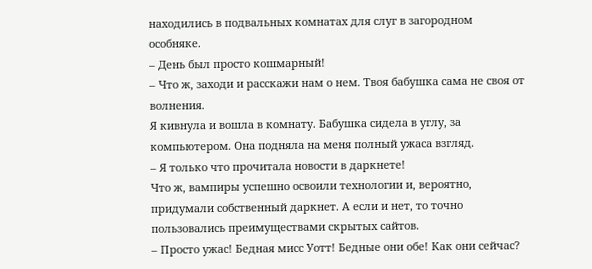находились в подвальных комнатах для слуг в загородном особняке.
– День был просто кошмарный!
– Что ж, заходи и расскажи нам о нем. Твоя бабушка сама не своя от волнения.
Я кивнула и вошла в комнату. Бабушка сидела в углу, за компьютером. Она подняла на меня полный ужаса взгляд.
– Я только что прочитала новости в даркнете!
Что ж, вампиры успешно освоили технологии и, вероятно, придумали собственный даркнет. А если и нет, то точно пользовались преимуществами скрытых сайтов.
– Просто ужас! Бедная мисс Уотт! Бедные они обе! Как они сейчас?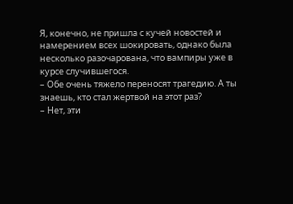Я, конечно, не пришла с кучей новостей и намерением всех шокировать, однако была несколько разочарована, что вампиры уже в курсе случившегося.
– Обе очень тяжело переносят трагедию. А ты знаешь, кто стал жертвой на этот раз?
– Нет, эти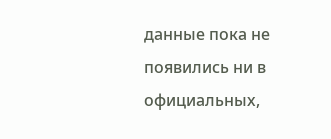данные пока не появились ни в официальных,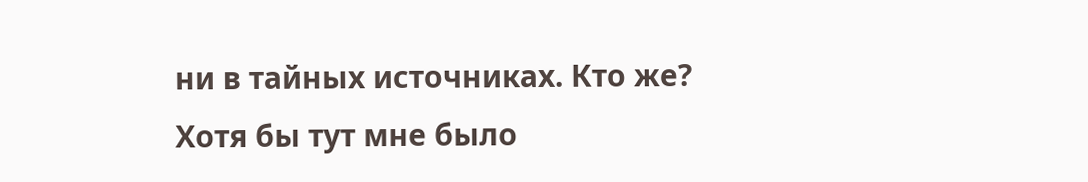ни в тайных источниках. Кто же?
Хотя бы тут мне было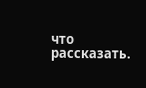что рассказать.